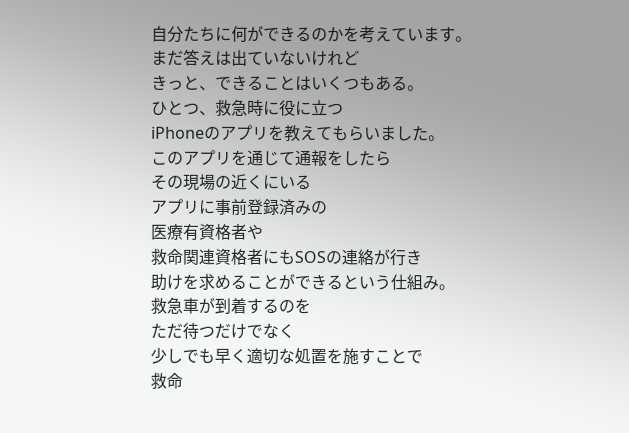自分たちに何ができるのかを考えています。
まだ答えは出ていないけれど
きっと、できることはいくつもある。
ひとつ、救急時に役に立つ
iPhoneのアプリを教えてもらいました。
このアプリを通じて通報をしたら
その現場の近くにいる
アプリに事前登録済みの
医療有資格者や
救命関連資格者にもSOSの連絡が行き
助けを求めることができるという仕組み。
救急車が到着するのを
ただ待つだけでなく
少しでも早く適切な処置を施すことで
救命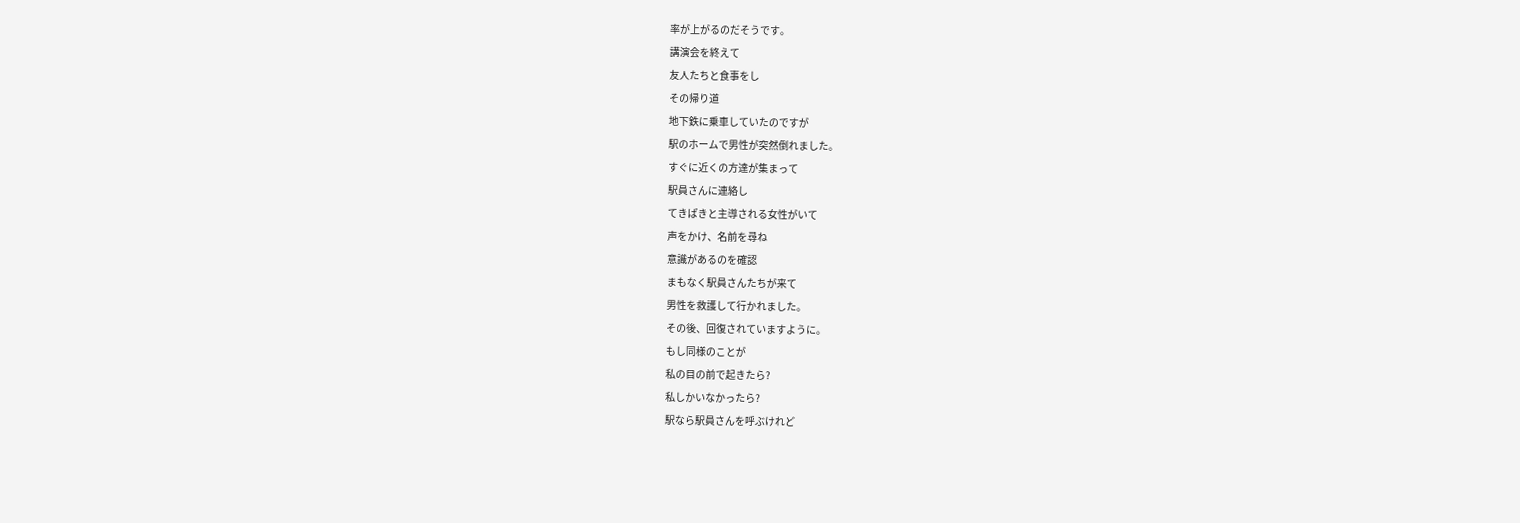率が上がるのだそうです。
講演会を終えて
友人たちと食事をし
その帰り道
地下鉄に乗車していたのですが
駅のホームで男性が突然倒れました。
すぐに近くの方達が集まって
駅員さんに連絡し
てきぱきと主導される女性がいて
声をかけ、名前を尋ね
意識があるのを確認
まもなく駅員さんたちが来て
男性を救護して行かれました。
その後、回復されていますように。
もし同様のことが
私の目の前で起きたら?
私しかいなかったら?
駅なら駅員さんを呼ぶけれど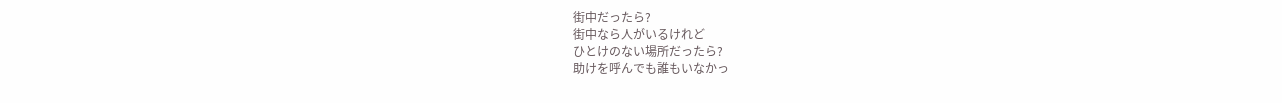街中だったら?
街中なら人がいるけれど
ひとけのない場所だったら?
助けを呼んでも誰もいなかっ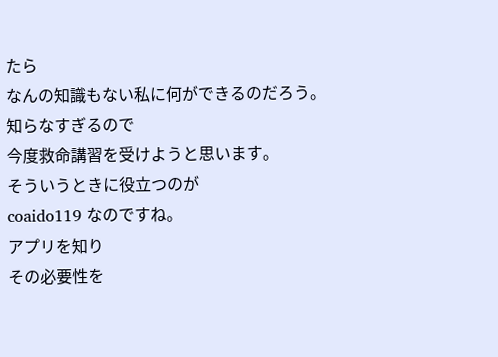たら
なんの知識もない私に何ができるのだろう。
知らなすぎるので
今度救命講習を受けようと思います。
そういうときに役立つのが
coaido119 なのですね。
アプリを知り
その必要性を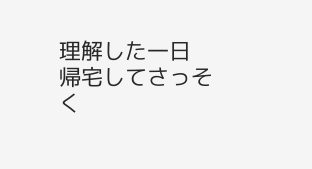理解した一日
帰宅してさっそく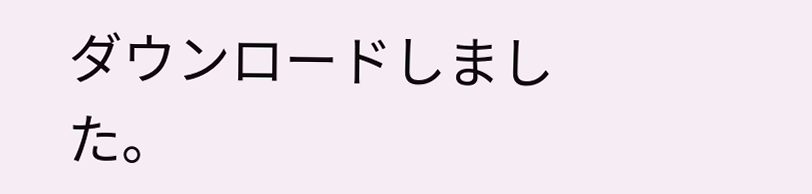ダウンロードしました。